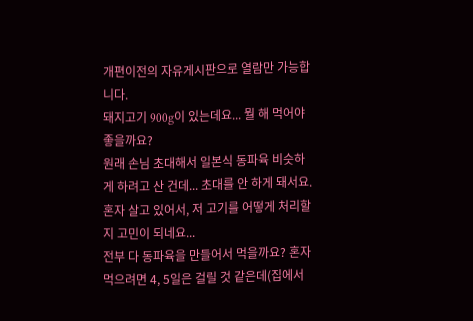개편이전의 자유게시판으로 열람만 가능합니다.
돼지고기 900g이 있는데요... 뭘 해 먹어야 좋을까요?
원래 손님 초대해서 일본식 동파육 비슷하게 하려고 산 건데... 초대를 안 하게 돼서요.
혼자 살고 있어서, 저 고기를 어떻게 처리할 지 고민이 되네요...
전부 다 동파육을 만들어서 먹을까요? 혼자 먹으려면 4, 5일은 걸릴 것 같은데(집에서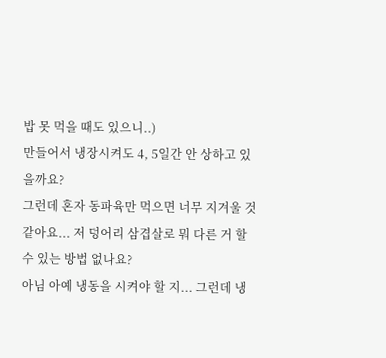밥 못 먹을 때도 있으니..)
만들어서 냉장시켜도 4, 5일간 안 상하고 있을까요?
그런데 혼자 동파육만 먹으면 너무 지겨울 것 같아요... 저 덩어리 삼겹살로 뭐 다른 거 할 수 있는 방법 없나요?
아님 아예 냉동을 시켜야 할 지... 그런데 냉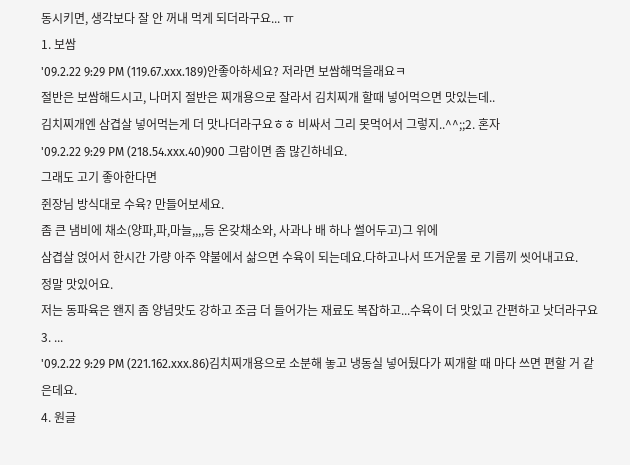동시키면, 생각보다 잘 안 꺼내 먹게 되더라구요... ㅠ
1. 보쌈
'09.2.22 9:29 PM (119.67.xxx.189)안좋아하세요? 저라면 보쌈해먹을래요ㅋ
절반은 보쌈해드시고, 나머지 절반은 찌개용으로 잘라서 김치찌개 할때 넣어먹으면 맛있는데..
김치찌개엔 삼겹살 넣어먹는게 더 맛나더라구요ㅎㅎ 비싸서 그리 못먹어서 그렇지..^^;;2. 혼자
'09.2.22 9:29 PM (218.54.xxx.40)900 그람이면 좀 많긴하네요.
그래도 고기 좋아한다면
쥔장님 방식대로 수육? 만들어보세요.
좀 큰 냄비에 채소(양파,파,마늘,,,,등 온갖채소와, 사과나 배 하나 썰어두고)그 위에
삼겹살 얹어서 한시간 가량 아주 약불에서 삶으면 수육이 되는데요.다하고나서 뜨거운물 로 기름끼 씻어내고요.
정말 맛있어요.
저는 동파육은 왠지 좀 양념맛도 강하고 조금 더 들어가는 재료도 복잡하고...수육이 더 맛있고 간편하고 낫더라구요3. ...
'09.2.22 9:29 PM (221.162.xxx.86)김치찌개용으로 소분해 놓고 냉동실 넣어뒀다가 찌개할 때 마다 쓰면 편할 거 같은데요.
4. 원글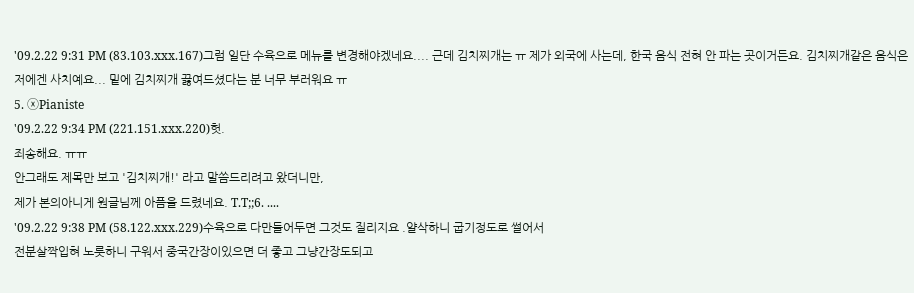'09.2.22 9:31 PM (83.103.xxx.167)그럼 일단 수육으로 메뉴를 변경해야겠네요.... 근데 김치찌개는 ㅠ 제가 외국에 사는데, 한국 음식 전혀 안 파는 곳이거든요. 김치찌개같은 음식은 저에겐 사치예요... 밑에 김치찌개 끓여드셨다는 분 너무 부러워요 ㅠ
5. ⓧPianiste
'09.2.22 9:34 PM (221.151.xxx.220)헛.
죄송해요. ㅠㅠ
안그래도 제목만 보고 '김치찌개!' 라고 말씀드리려고 왔더니만,
제가 본의아니게 원글님께 아픔을 드렸네요. T.T;;6. ....
'09.2.22 9:38 PM (58.122.xxx.229)수육으로 다만들어두면 그것도 질리지요 .얄삭하니 굽기정도로 썰어서
전분살짝입혀 노릇하니 구워서 중국간장이있으면 더 좋고 그냥간장도되고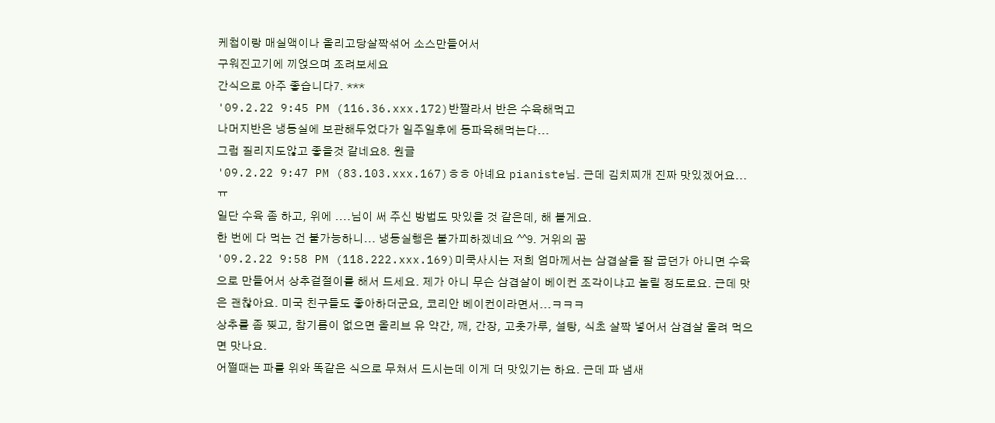케첩이랑 매실액이나 올리고당살짝섞어 소스만들어서
구워진고기에 끼얹으며 조려보세요
간식으로 아주 좋습니다7. ***
'09.2.22 9:45 PM (116.36.xxx.172)반짤라서 반은 수육해먹고
나머지반은 냉동실에 보관해두었다가 일주일후에 동파육해먹는다...
그럼 질리지도않고 좋을것 같네요8. 원글
'09.2.22 9:47 PM (83.103.xxx.167)ㅎㅎ 아녜요 pianiste님. 근데 김치찌개 진짜 맛있겠어요... ㅠ
일단 수육 좀 하고, 위에 ....님이 써 주신 방법도 맛있을 것 같은데, 해 볼게요.
한 번에 다 먹는 건 불가능하니... 냉동실행은 불가피하겠네요 ^^9. 거위의 꿈
'09.2.22 9:58 PM (118.222.xxx.169)미쿡사시는 저희 엄마께서는 삼겹살을 잘 굽던가 아니면 수육으로 만들어서 상추겉절이를 해서 드세요. 제가 아니 무슨 삼겹살이 베이컨 조각이냐고 놀릴 정도로요. 근데 맛은 괜찮아요. 미국 친구들도 좋아하더군요, 코리안 베이컨이라면서...ㅋㅋㅋ
상추를 좀 찢고, 참기름이 없으면 올리브 유 약간, 깨, 간장, 고춧가루, 설탕, 식초 살짝 넣어서 삼겹살 올려 먹으면 맛나요.
어쩔때는 파를 위와 똑같은 식으로 무쳐서 드시는데 이게 더 맛있기는 하요. 근데 파 냄새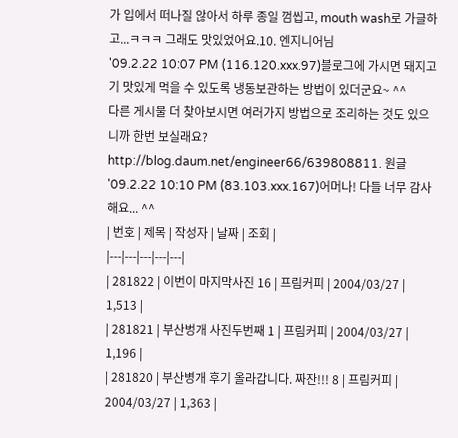가 입에서 떠나질 않아서 하루 종일 껌씹고, mouth wash로 가글하고...ㅋㅋㅋ 그래도 맛있었어요.10. 엔지니어님
'09.2.22 10:07 PM (116.120.xxx.97)블로그에 가시면 돼지고기 맛있게 먹을 수 있도록 냉동보관하는 방법이 있더군요~ ^^
다른 게시물 더 찾아보시면 여러가지 방법으로 조리하는 것도 있으니까 한번 보실래요?
http://blog.daum.net/engineer66/639808811. 원글
'09.2.22 10:10 PM (83.103.xxx.167)어머나! 다들 너무 감사해요... ^^
| 번호 | 제목 | 작성자 | 날짜 | 조회 |
|---|---|---|---|---|
| 281822 | 이번이 마지막사진 16 | 프림커피 | 2004/03/27 | 1,513 |
| 281821 | 부산벙개 사진두번째 1 | 프림커피 | 2004/03/27 | 1,196 |
| 281820 | 부산병개 후기 올라갑니다. 짜잔!!! 8 | 프림커피 | 2004/03/27 | 1,363 |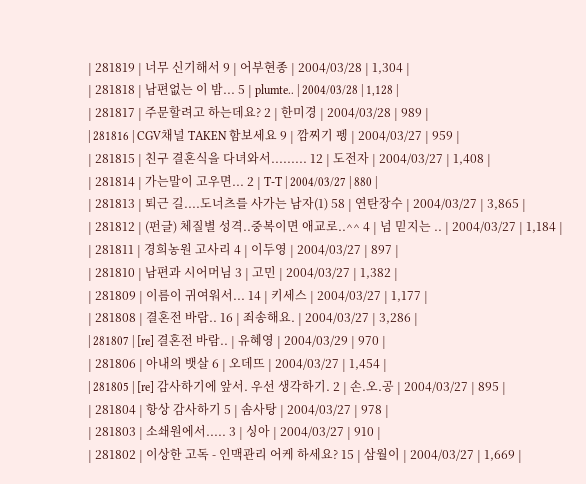| 281819 | 너무 신기해서 9 | 어부현종 | 2004/03/28 | 1,304 |
| 281818 | 남편없는 이 밤... 5 | plumte.. | 2004/03/28 | 1,128 |
| 281817 | 주문할려고 하는데요? 2 | 한미경 | 2004/03/28 | 989 |
| 281816 | CGV채널 TAKEN 함보세요 9 | 깜찌기 펭 | 2004/03/27 | 959 |
| 281815 | 친구 결혼식을 다녀와서......... 12 | 도전자 | 2004/03/27 | 1,408 |
| 281814 | 가는말이 고우면... 2 | T-T | 2004/03/27 | 880 |
| 281813 | 퇴근 길....도너츠를 사가는 남자(1) 58 | 연탄장수 | 2004/03/27 | 3,865 |
| 281812 | (펀글) 체질별 성격..중복이면 애교로..^^ 4 | 넘 믿지는 .. | 2004/03/27 | 1,184 |
| 281811 | 경희농원 고사리 4 | 이두영 | 2004/03/27 | 897 |
| 281810 | 남편과 시어머님 3 | 고민 | 2004/03/27 | 1,382 |
| 281809 | 이름이 귀여워서... 14 | 키세스 | 2004/03/27 | 1,177 |
| 281808 | 결혼전 바람.. 16 | 죄송해요. | 2004/03/27 | 3,286 |
| 281807 | [re] 결혼전 바람.. | 유혜영 | 2004/03/29 | 970 |
| 281806 | 아내의 뱃살 6 | 오데뜨 | 2004/03/27 | 1,454 |
| 281805 | [re] 감사하기에 앞서. 우선 생각하기. 2 | 손.오.공 | 2004/03/27 | 895 |
| 281804 | 항상 감사하기 5 | 솜사탕 | 2004/03/27 | 978 |
| 281803 | 소쇄원에서..... 3 | 싱아 | 2004/03/27 | 910 |
| 281802 | 이상한 고독 - 인맥관리 어케 하세요? 15 | 삼월이 | 2004/03/27 | 1,669 |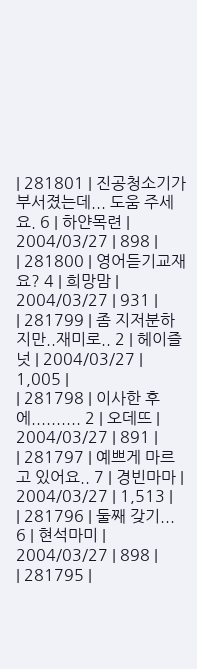| 281801 | 진공청소기가 부서졌는데... 도움 주세요. 6 | 하얀목련 | 2004/03/27 | 898 |
| 281800 | 영어듣기교재요? 4 | 희망맘 | 2004/03/27 | 931 |
| 281799 | 좀 지저분하지만..재미로.. 2 | 헤이즐넛 | 2004/03/27 | 1,005 |
| 281798 | 이사한 후에.......... 2 | 오데뜨 | 2004/03/27 | 891 |
| 281797 | 예쁘게 마르고 있어요.. 7 | 경빈마마 | 2004/03/27 | 1,513 |
| 281796 | 둘째 갖기... 6 | 현석마미 | 2004/03/27 | 898 |
| 281795 |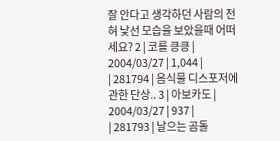잘 안다고 생각하던 사람의 전혀 낯선 모습을 보았을때 어떠세요? 2 | 코를 킁킁 | 2004/03/27 | 1,044 |
| 281794 | 음식물 디스포저에 관한 단상.. 3 | 아보카도 | 2004/03/27 | 937 |
| 281793 | 날으는 곰돌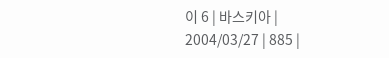이 6 | 바스키아 | 2004/03/27 | 885 |